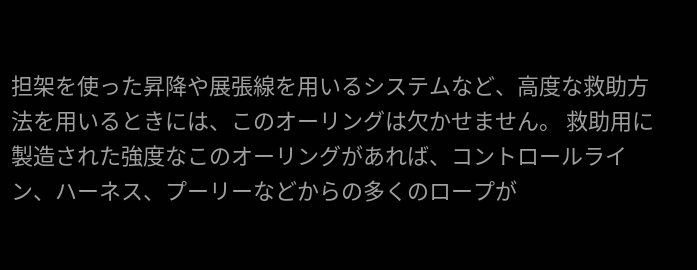担架を使った昇降や展張線を用いるシステムなど、高度な救助方法を用いるときには、このオーリングは欠かせません。 救助用に製造された強度なこのオーリングがあれば、コントロールライン、ハーネス、プーリーなどからの多くのロープが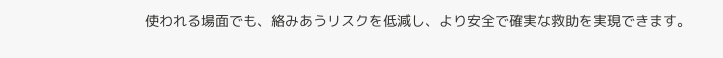使われる場面でも、絡みあうリスクを低減し、より安全で確実な救助を実現できます。